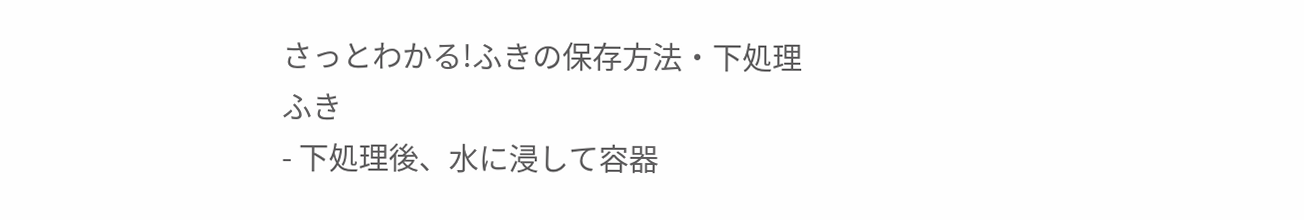さっとわかる!ふきの保存方法・下処理
ふき
- 下処理後、水に浸して容器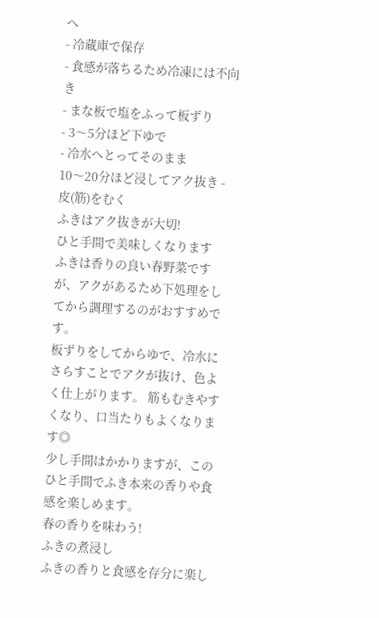へ
- 冷蔵庫で保存
- 食感が落ちるため冷凍には不向き
- まな板で塩をふって板ずり
- 3〜5分ほど下ゆで
- 冷水へとってそのまま
10〜20分ほど浸してアク抜き - 皮(筋)をむく
ふきはアク抜きが大切!
ひと手間で美味しくなります
ふきは香りの良い春野菜ですが、アクがあるため下処理をしてから調理するのがおすすめです。
板ずりをしてからゆで、冷水にさらすことでアクが抜け、色よく仕上がります。 筋もむきやすくなり、口当たりもよくなります◎
少し手間はかかりますが、このひと手間でふき本来の香りや食感を楽しめます。
春の香りを味わう!
ふきの煮浸し
ふきの香りと食感を存分に楽し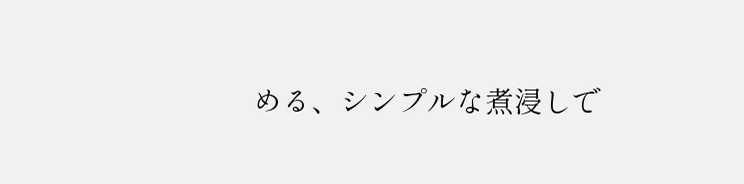める、シンプルな煮浸しで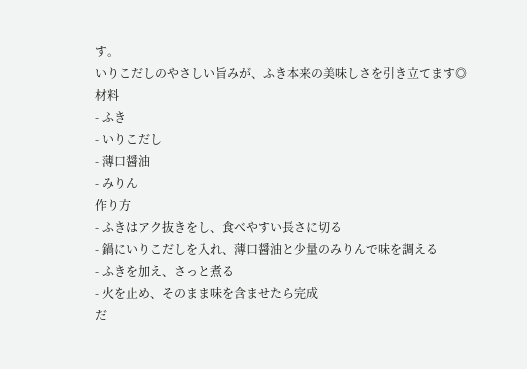す。
いりこだしのやさしい旨みが、ふき本来の美味しさを引き立てます◎
材料
- ふき
- いりこだし
- 薄口醤油
- みりん
作り方
- ふきはアク抜きをし、食べやすい長さに切る
- 鍋にいりこだしを入れ、薄口醤油と少量のみりんで味を調える
- ふきを加え、さっと煮る
- 火を止め、そのまま味を含ませたら完成
だ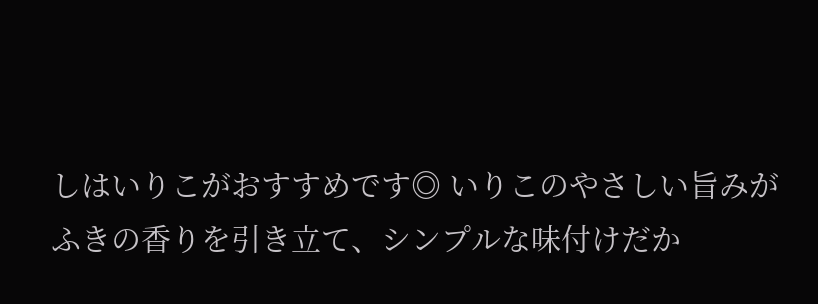しはいりこがおすすめです◎ いりこのやさしい旨みがふきの香りを引き立て、シンプルな味付けだか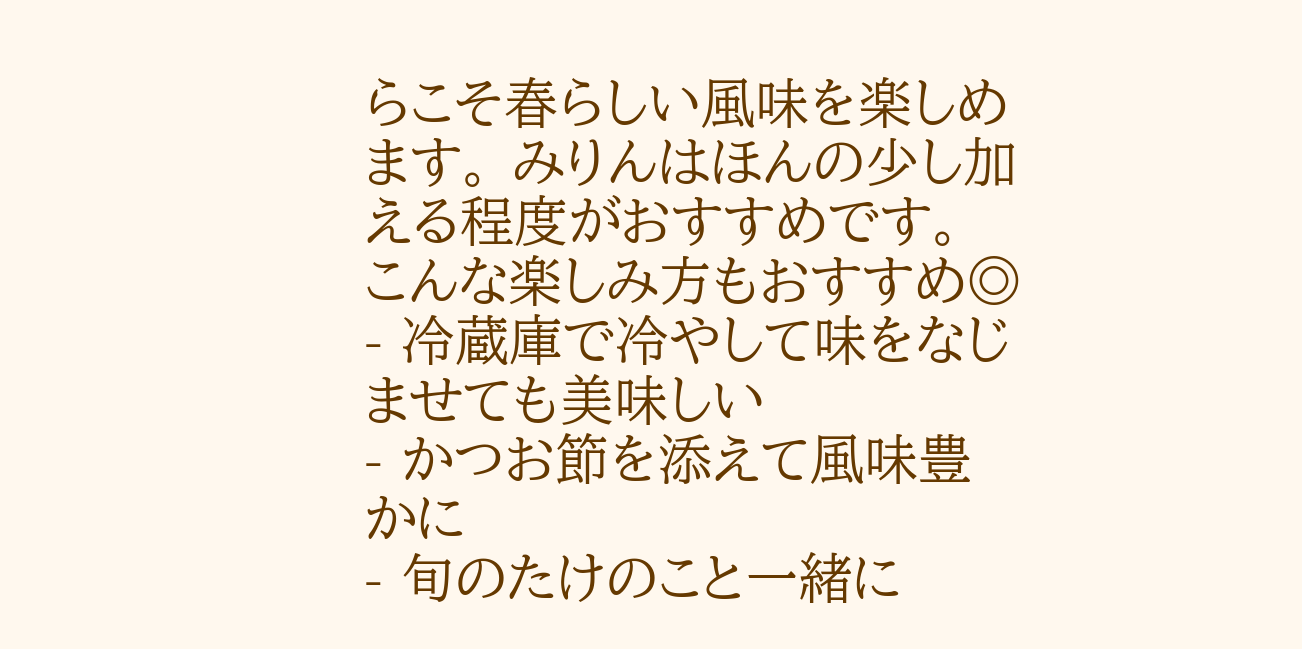らこそ春らしい風味を楽しめます。 みりんはほんの少し加える程度がおすすめです。
こんな楽しみ方もおすすめ◎
- 冷蔵庫で冷やして味をなじませても美味しい
- かつお節を添えて風味豊かに
- 旬のたけのこと一緒に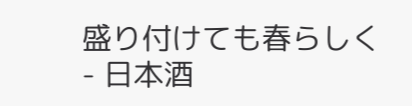盛り付けても春らしく
- 日本酒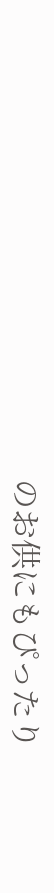のお供にもぴったり